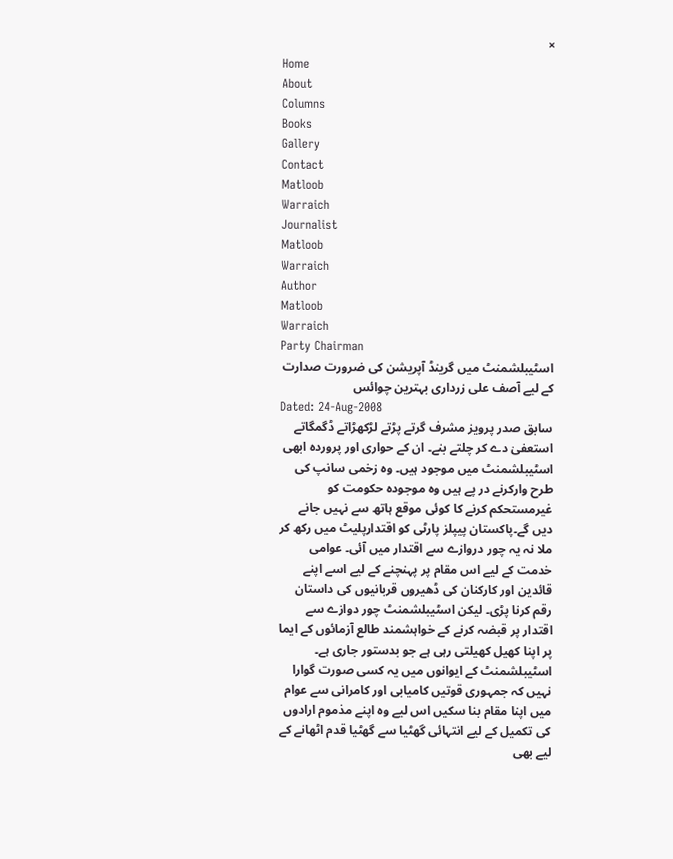×
Home
About
Columns
Books
Gallery
Contact
Matloob
Warraich
Journalist
Matloob
Warraich
Author
Matloob
Warraich
Party Chairman
اسٹیبلشمنٹ میں گرینڈ آپریشن کی ضرورت صدارت کے لیے آصف علی زرداری بہترین چوائس
Dated: 24-Aug-2008
سابق صدر پرویز مشرف گرتے پڑتے لڑکھڑاتے ڈگمگاتے استعفیٰ دے کر چلتے بنے۔ ان کے حواری اور پروردہ ابھی اسٹیبلشمنٹ میں موجود ہیں۔ وہ زخمی سانپ کی طرح وارکرنے در پے ہیں وہ موجودہ حکومت کو غیرمستحکم کرنے کا کوئی موقع ہاتھ سے نہیں جانے دیں گے۔پاکستان پیپلز پارٹی کو اقتدارپلیٹ میں رکھ کر ملا نہ یہ چور دروازے سے اقتدار میں آئی۔ عوامی خدمت کے لیے اس مقام پر پہنچنے کے لیے اسے اپنے قائدین اور کارکنان کی ڈھیروں قربانیوں کی داستان رقم کرنا پڑی۔ لیکن اسٹیبلشمنٹ چور دوازے سے اقتدار پر قبضہ کرنے کے خواہشمند طالع آزمائوں کے ایما پر اپنا کھیل کھیلتی رہی ہے جو بدستور جاری ہے۔ اسٹیبلشمنٹ کے ایوانوں میں یہ کسی صورت گوارا نہیں کہ جمہوری قوتیں کامیابی اور کامرانی سے عوام میں اپنا مقام بنا سکیں اس لیے وہ اپنے مذموم ارادوں کی تکمیل کے لیے انتہائی گھٹیا سے گھٹیا قدم اٹھانے کے لیے بھی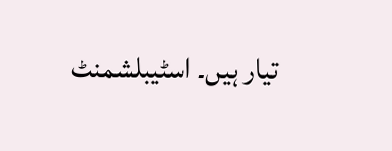تیار ہیں۔ اسٹیبلشمنٹ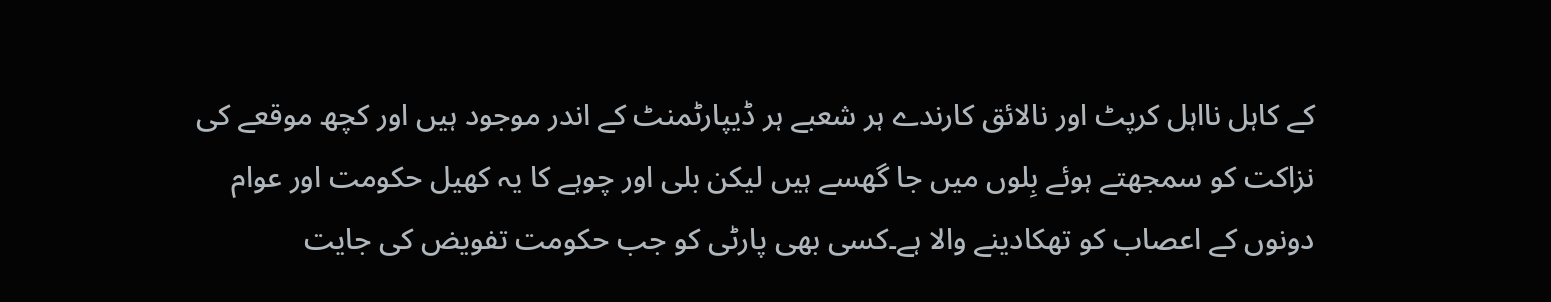کے کاہل نااہل کرپٹ اور نالائق کارندے ہر شعبے ہر ڈیپارٹمنٹ کے اندر موجود ہیں اور کچھ موقعے کی نزاکت کو سمجھتے ہوئے بِلوں میں جا گھسے ہیں لیکن بلی اور چوہے کا یہ کھیل حکومت اور عوام دونوں کے اعصاب کو تھکادینے والا ہے۔کسی بھی پارٹی کو جب حکومت تفویض کی جایت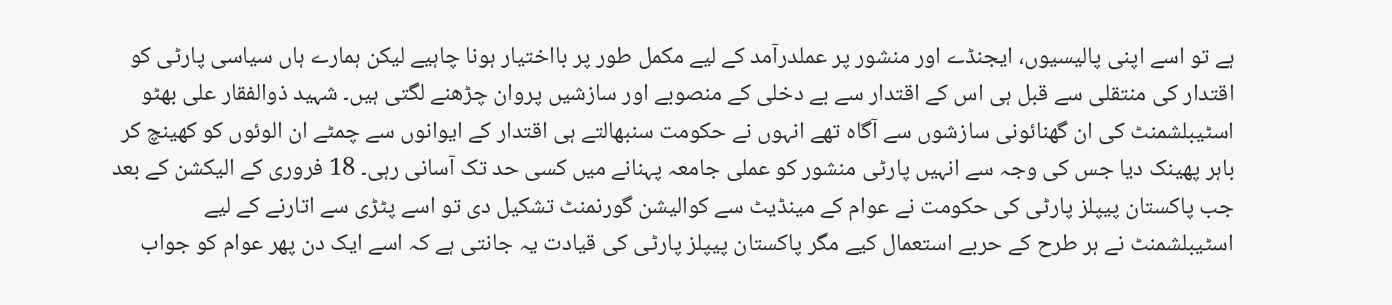ہے تو اسے اپنی پالیسیوں، ایجنڈے اور منشور پر عملدرآمد کے لیے مکمل طور پر بااختیار ہونا چاہیے لیکن ہمارے ہاں سیاسی پارٹی کو اقتدار کی منتقلی سے قبل ہی اس کے اقتدار سے بے دخلی کے منصوبے اور سازشیں پروان چڑھنے لگتی ہیں۔ شہید ذوالفقار علی بھٹو اسٹیبلشمنٹ کی ان گھنائونی سازشوں سے آگاہ تھے انہوں نے حکومت سنبھالتے ہی اقتدار کے ایوانوں سے چمٹے ان الوئوں کو کھینچ کر باہر پھینک دیا جس کی وجہ سے انہیں پارٹی منشور کو عملی جامعہ پہنانے میں کسی حد تک آسانی رہی۔ 18 فروری کے الیکشن کے بعد جب پاکستان پیپلز پارٹی کی حکومت نے عوام کے مینڈیٹ سے کوالیشن گورنمنٹ تشکیل دی تو اسے پٹڑی سے اتارنے کے لیے اسٹیبلشمنٹ نے ہر طرح کے حربے استعمال کیے مگر پاکستان پیپلز پارٹی کی قیادت یہ جانتی ہے کہ اسے ایک دن پھر عوام کو جواب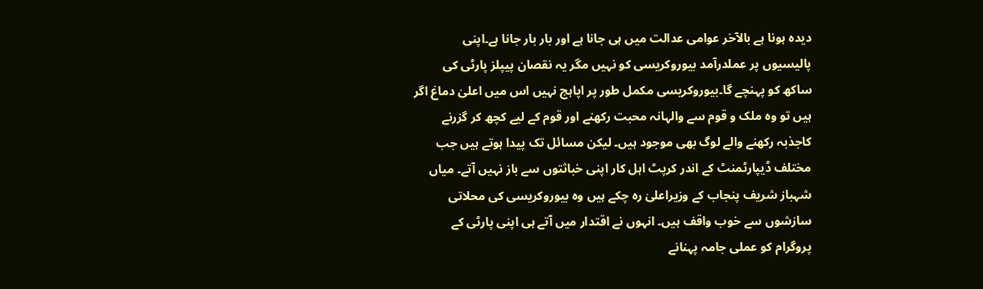دیدہ ہونا ہے بالآخر عوامی عدالت میں ہی جانا ہے اور بار بار جانا ہے۔اپنی پالیسیوں پر عملدرآمد بیوروکریسی کو نہیں مگر یہ نقصان پیپلز پارٹی کی ساکھ کو پہنچے گا۔بیوروکریسی مکمل طور پر اپاہج نہیں اس میں اعلیٰ دماغ اگر ہیں تو وہ ملک و قوم سے والہانہ محبت رکھنے اور قوم کے لیے کچھ کر گزرنے کاجذبہ رکھنے والے لوگ بھی موجود ہیں۔ لیکن مسائل تک پیدا ہوتے ہیں جب مختلف ڈیپارٹمنٹ کے اندر کرپٹ اہل کار اپنی خباثتوں سے باز نہیں آتے۔ میاں شہباز شریف پنجاب کے وزیراعلیٰ رہ چکے ہیں وہ بیوروکریسی کی محلاتی سازشوں سے خوب واقف ہیں۔ انہوں نے اقتدار میں آتے ہی اپنی پارٹی کے پروگرام کو عملی جامہ پہنانے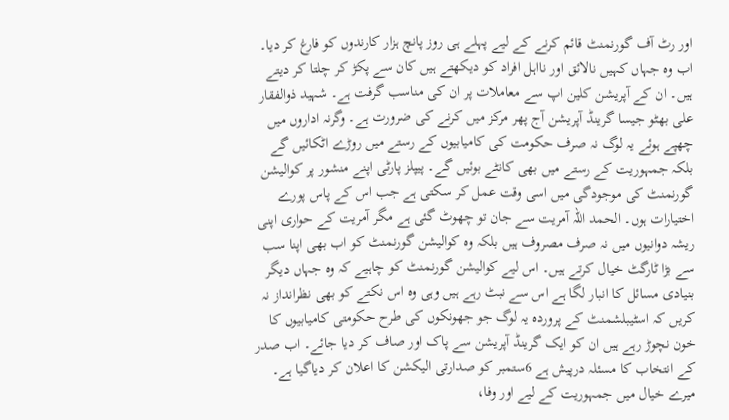اور رٹ آف گورنمنٹ قائم کرنے کے لیے پہلے ہی روز پانچ ہزار کارندوں کو فارغ کر دیا۔ اب وہ جہاں کہیں نالائق اور نااہل افراد کو دیکھتے ہیں کان سے پکڑ کر چلتا کر دیتے ہیں۔ ان کے آپریشن کلین اپ سے معاملات پر ان کی مناسب گرفت ہے۔ شہید ذوالفقار علی بھٹو جیسا گرینڈ آپریشن آج پھر مرکز میں کرنے کی ضرورت ہے۔ وگرنہ اداروں میں چھپے ہوئے یہ لوگ نہ صرف حکومت کی کامیابیوں کے رستے میں روڑے اٹکائیں گے بلکہ جمہوریت کے رستے میں بھی کانٹے بوئیں گے۔ پیپلز پارٹی اپنے منشور پر کوالیشن گورنمنٹ کی موجودگی میں اسی وقت عمل کر سکتی ہے جب اس کے پاس پورے اختیارات ہوں۔ الحمد اللہ آمریت سے جان تو چھوٹ گئی ہے مگر آمریت کے حواری اپنی ریشہ دوانیوں میں نہ صرف مصروف ہیں بلکہ وہ کوالیشن گورنمنٹ کو اب بھی اپنا سب سے بڑا ٹارگٹ خیال کرتے ہیں۔ اس لیے کوالیشن گورنمنٹ کو چاہیے کہ وہ جہاں دیگر بنیادی مسائل کا انبار لگا ہے اس سے نبٹ رہے ہیں وہی وہ اس نکتے کو بھی نظرانداز نہ کریں کہ اسٹیبلشمنٹ کے پروردہ یہ لوگ جو جھونکوں کی طرح حکومتی کامیابیوں کا خون نچوڑ رہے ہیں ان کو ایک گرینڈ آپریشن سے پاک اور صاف کر دیا جائے۔ اب صدر کے انتخاب کا مسئلہ درپیش ہے 6ستمبر کو صدارتی الیکشن کا اعلان کر دیاگیا ہے۔ میرے خیال میں جمہوریت کے لیے اور وفا،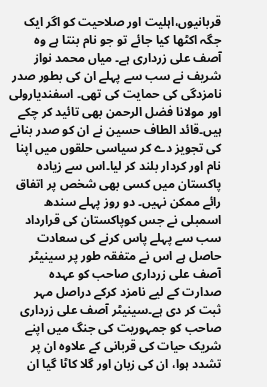قربانیوں،اہلیت اور صلاحیت کو اگر ایک جگہ اکٹھا کیا جائے تو جو نام بنتا ہے وہ آصف علی زرداری ہے۔ میاں محمد نواز شریف نے سب سے پہلے ان کی بطور صدر نامزدگی کی حمایت کی تھی۔ اسفندیارولی اور مولانا فضل الرحمن بھی تائید کر چکے ہیں۔قائد الطاف حسین نے ان کو صدر بنانے کی تجویز دے کر سیاسی حلقوں میں اپنا نام اور کردار بلند کر لیا۔اس سے زیادہ پاکستان میں کسی بھی شخص پر اتفاق رائے ممکن نہیں۔ دو روز پہلے سندھ اسمبلی نے جس کوپاکستان کی قرارداد سب سے پہلے پاس کرنے کی سعادت حاصل ہے اس نے متفقہ طور پر سینیٹر آصف علی زرداری صاحب کو عہدہ صدارت کے لیے نامزد کرکے دراصل مہر ثبت کر دی ہے۔سینیٹر آصف علی زرداری صاحب کو جمہوریت کی جنگ میں اپنے شریک حیات کی قربانی کے علاوہ ان پر تشدد ہوا، ان کی زبان اور گلا کاٹا گیا ان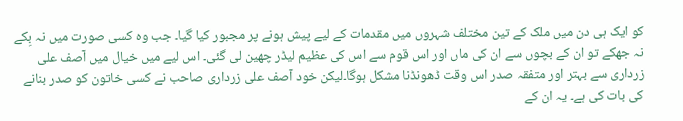کو ایک ہی دن میں ملک کے تین مختلف شہروں میں مقدمات کے لیے پیش ہونے پر مجبور کیا گیا۔ جب وہ کسی صورت میں نہ بِکے نہ جھکے تو ان کے بچوں سے ان کی ماں اور اس قوم سے اس کی عظیم لیڈر چھین لی گئی۔ اس لیے میں خیال میں آصف علی زرداری سے بہتر اور متفقہ صدر اس وقت ڈھونڈنا مشکل ہوگا۔لیکن خود آصف علی زرداری صاحب نے کسی خاتون کو صدر بنانے کی بات کی ہے۔ یہ ان کے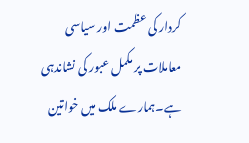کردار کی عظمت اور سیاسی معاملات پر مکمل عبور کی نشاندہی ہے۔ہمارے ملک میں خواتین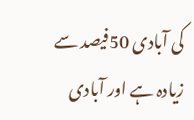کی آبادی 50فیصد سے زیادہ ہے اور آبادی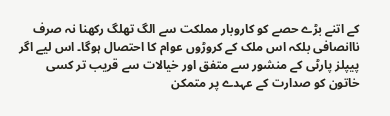کے اتنے بڑے حصے کو کاروبار مملکت سے الگ تھلگ رکھنا نہ صرف ناانصافی بلکہ اس ملک کے کروڑوں عوام کا احتصال ہوگا۔ اس لیے اگر پیپلز پارٹی کے منشور سے متفق اور خیالات سے قریب تر کسی خاتون کو صدارت کے عہدے پر متمکن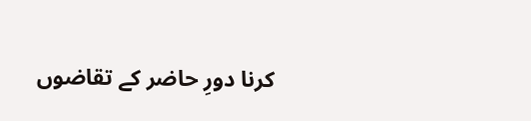کرنا دورِ حاضر کے تقاضوں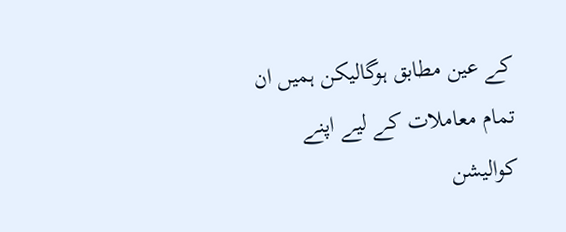کے عین مطابق ہوگالیکن ہمیں ان تمام معاملات کے لیے اپنے کوالیشن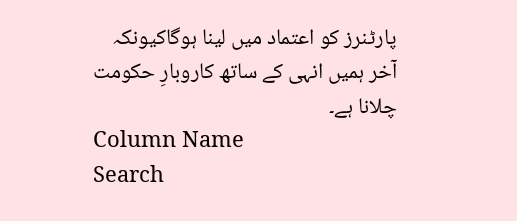پارٹنرز کو اعتماد میں لینا ہوگاکیونکہ آخر ہمیں انہی کے ساتھ کاروبارِ حکومت چلانا ہے۔
Column Name
Search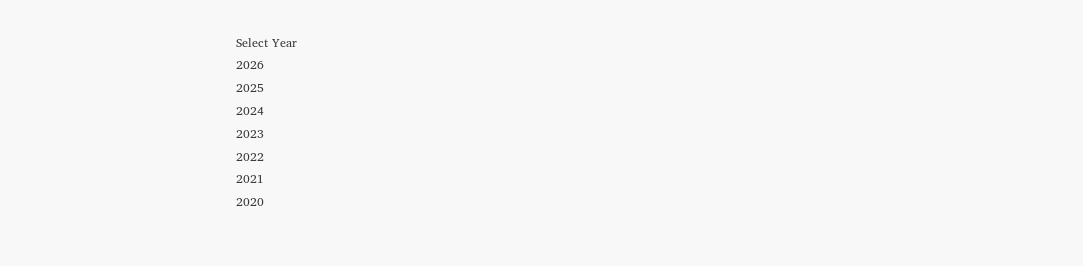Select Year
2026
2025
2024
2023
2022
2021
2020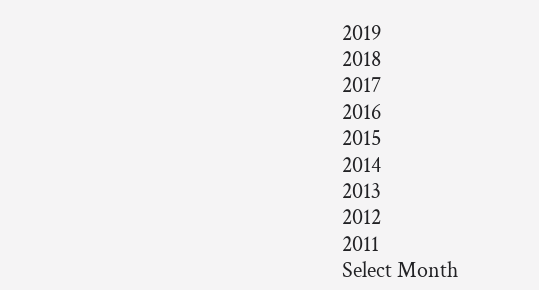2019
2018
2017
2016
2015
2014
2013
2012
2011
Select Month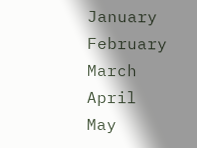January
February
March
April
May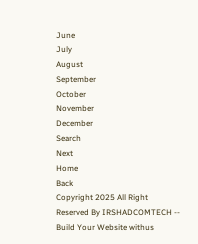June
July
August
September
October
November
December
Search
Next
Home
Back
Copyright 2025 All Right Reserved By IRSHADCOMTECH --
Build Your Website withus